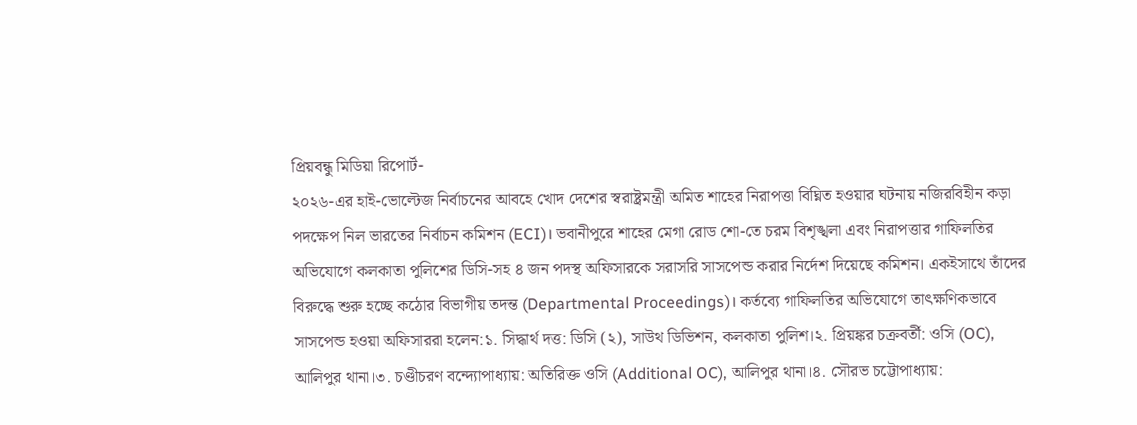প্রিয়বন্ধু মিডিয়া রিপোর্ট-
২০২৬-এর হাই-ভোল্টেজ নির্বাচনের আবহে খোদ দেশের স্বরাষ্ট্রমন্ত্রী অমিত শাহের নিরাপত্তা বিঘ্নিত হওয়ার ঘটনায় নজিরবিহীন কড়া পদক্ষেপ নিল ভারতের নির্বাচন কমিশন (ECI)। ভবানীপুরে শাহের মেগা রোড শো-তে চরম বিশৃঙ্খলা এবং নিরাপত্তার গাফিলতির অভিযোগে কলকাতা পুলিশের ডিসি-সহ ৪ জন পদস্থ অফিসারকে সরাসরি সাসপেন্ড করার নির্দেশ দিয়েছে কমিশন। একইসাথে তাঁদের বিরুদ্ধে শুরু হচ্ছে কঠোর বিভাগীয় তদন্ত (Departmental Proceedings)। কর্তব্যে গাফিলতির অভিযোগে তাৎক্ষণিকভাবে সাসপেন্ড হওয়া অফিসাররা হলেন:১. সিদ্ধার্থ দত্ত: ডিসি (২), সাউথ ডিভিশন, কলকাতা পুলিশ।২. প্রিয়ঙ্কর চক্রবর্তী: ওসি (OC), আলিপুর থানা।৩. চণ্ডীচরণ বন্দ্যোপাধ্যায়: অতিরিক্ত ওসি (Additional OC), আলিপুর থানা।৪. সৌরভ চট্টোপাধ্যায়: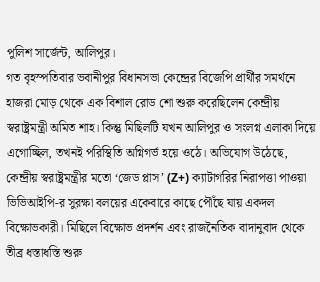পুলিশ সার্জেন্ট, আলিপুর।
গত বৃহস্পতিবার ভবানীপুর বিধানসভা কেন্দ্রের বিজেপি প্রার্থীর সমর্থনে হাজরা মোড় থেকে এক বিশাল রোড শো শুরু করেছিলেন কেন্দ্রীয় স্বরাষ্ট্রমন্ত্রী অমিত শাহ। কিন্তু মিছিলটি যখন আলিপুর ও সংলগ্ন এলাকা দিয়ে এগোচ্ছিল, তখনই পরিস্থিতি অগ্নিগর্ভ হয়ে ওঠে। অভিযোগ উঠেছে, কেন্দ্রীয় স্বরাষ্ট্রমন্ত্রীর মতো ‘জেড প্লাস’ (Z+) ক্যাটাগরির নিরাপত্তা পাওয়া ভিভিআইপি-র সুরক্ষা বলয়ের একেবারে কাছে পৌঁছে যায় একদল বিক্ষোভকারী। মিছিলে বিক্ষোভ প্রদর্শন এবং রাজনৈতিক বাদানুবাদ থেকে তীব্র ধস্তাধস্তি শুরু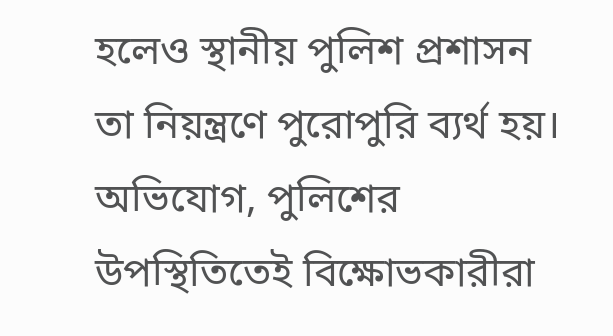হলেও স্থানীয় পুলিশ প্রশাসন তা নিয়ন্ত্রণে পুরোপুরি ব্যর্থ হয়। অভিযোগ, পুলিশের উপস্থিতিতেই বিক্ষোভকারীরা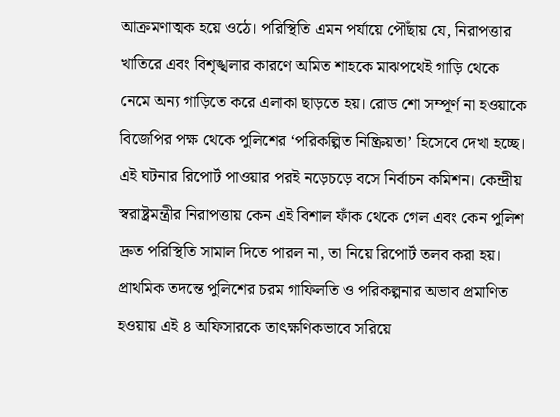আক্রমণাত্মক হয়ে ওঠে। পরিস্থিতি এমন পর্যায়ে পৌঁছায় যে, নিরাপত্তার খাতিরে এবং বিশৃঙ্খলার কারণে অমিত শাহকে মাঝপথেই গাড়ি থেকে নেমে অন্য গাড়িতে করে এলাকা ছাড়তে হয়। রোড শো সম্পূর্ণ না হওয়াকে বিজেপির পক্ষ থেকে পুলিশের ‘পরিকল্পিত নিষ্ক্রিয়তা’ হিসেবে দেখা হচ্ছে।
এই ঘটনার রিপোর্ট পাওয়ার পরই নড়েচড়ে বসে নির্বাচন কমিশন। কেন্দ্রীয় স্বরাষ্ট্রমন্ত্রীর নিরাপত্তায় কেন এই বিশাল ফাঁক থেকে গেল এবং কেন পুলিশ দ্রুত পরিস্থিতি সামাল দিতে পারল না, তা নিয়ে রিপোর্ট তলব করা হয়। প্রাথমিক তদন্তে পুলিশের চরম গাফিলতি ও পরিকল্পনার অভাব প্রমাণিত হওয়ায় এই ৪ অফিসারকে তাৎক্ষণিকভাবে সরিয়ে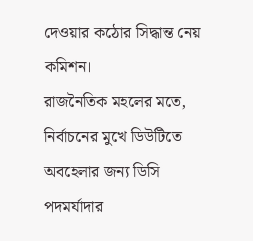দেওয়ার কঠোর সিদ্ধান্ত নেয় কমিশন।
রাজনৈতিক মহলের মতে, নির্বাচনের মুখে ডিউটিতে অবহেলার জন্য ডিসি পদমর্যাদার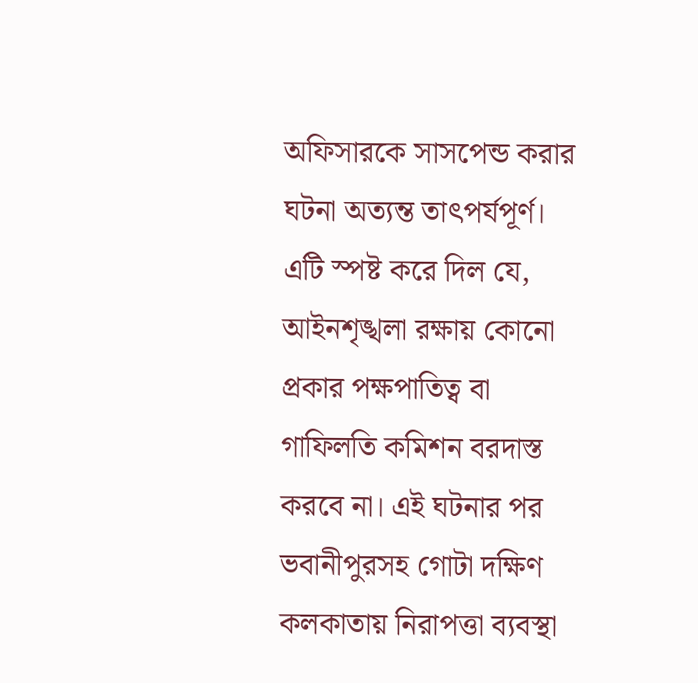অফিসারকে সাসপেন্ড করার ঘটনা অত্যন্ত তাৎপর্যপূর্ণ। এটি স্পষ্ট করে দিল যে, আইনশৃঙ্খলা রক্ষায় কোনো প্রকার পক্ষপাতিত্ব বা গাফিলতি কমিশন বরদাস্ত করবে না। এই ঘটনার পর ভবানীপুরসহ গোটা দক্ষিণ কলকাতায় নিরাপত্তা ব্যবস্থা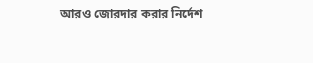আরও জোরদার করার নির্দেশ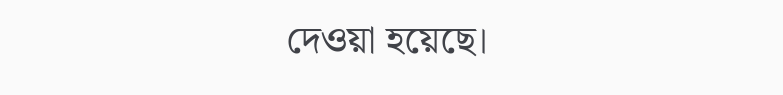দেওয়া হয়েছে।